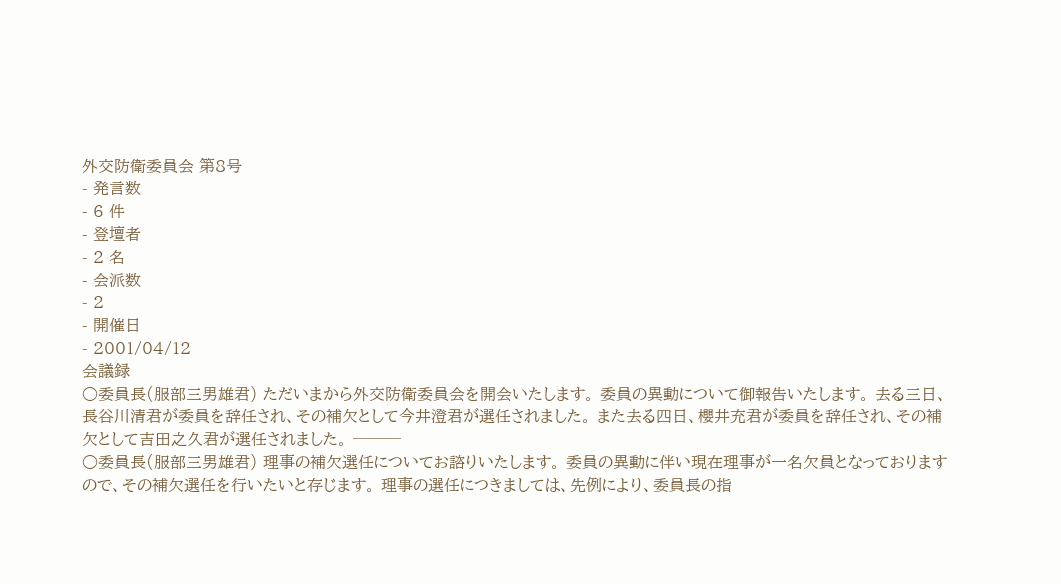外交防衛委員会 第8号
- 発言数
- 6 件
- 登壇者
- 2 名
- 会派数
- 2
- 開催日
- 2001/04/12
会議録
○委員長(服部三男雄君) ただいまから外交防衛委員会を開会いたします。 委員の異動について御報告いたします。 去る三日、長谷川清君が委員を辞任され、その補欠として今井澄君が選任されました。 また去る四日、櫻井充君が委員を辞任され、その補欠として吉田之久君が選任されました。 ───
○委員長(服部三男雄君) 理事の補欠選任についてお諮りいたします。 委員の異動に伴い現在理事が一名欠員となっておりますので、その補欠選任を行いたいと存じます。 理事の選任につきましては、先例により、委員長の指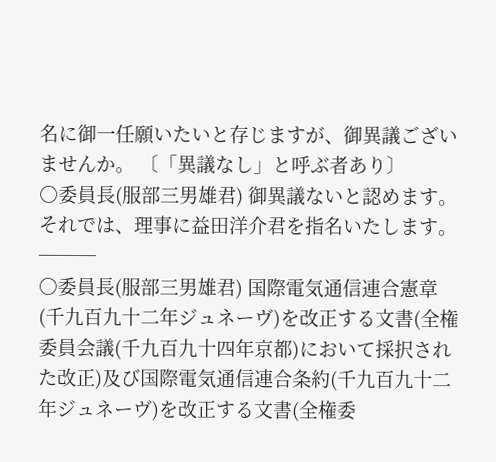名に御一任願いたいと存じますが、御異議ございませんか。 〔「異議なし」と呼ぶ者あり〕
○委員長(服部三男雄君) 御異議ないと認めます。 それでは、理事に益田洋介君を指名いたします。 ───
○委員長(服部三男雄君) 国際電気通信連合憲章(千九百九十二年ジュネーヴ)を改正する文書(全権委員会議(千九百九十四年京都)において採択された改正)及び国際電気通信連合条約(千九百九十二年ジュネーヴ)を改正する文書(全権委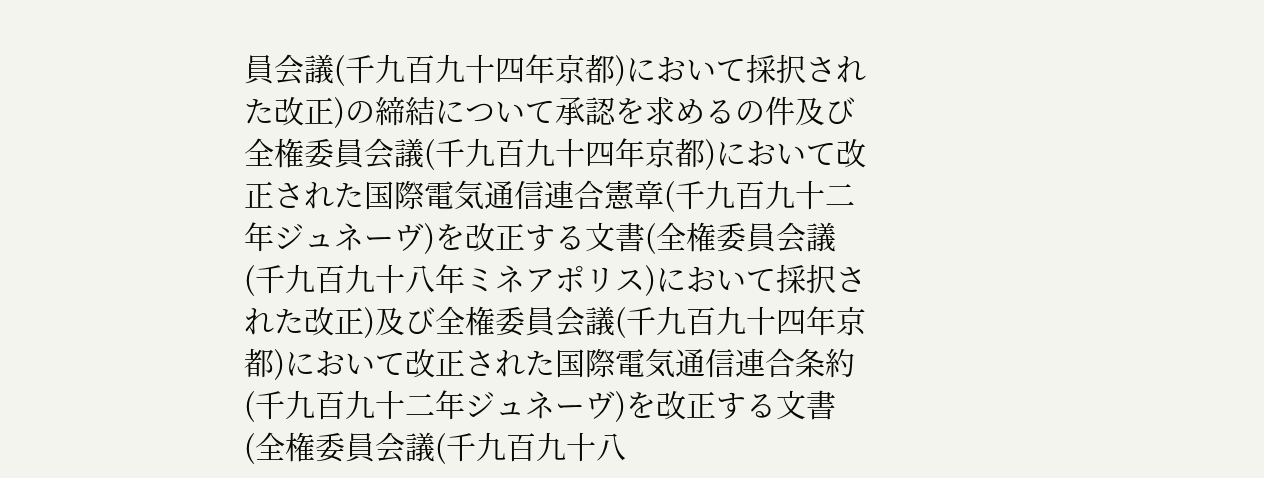員会議(千九百九十四年京都)において採択された改正)の締結について承認を求めるの件及び全権委員会議(千九百九十四年京都)において改正された国際電気通信連合憲章(千九百九十二年ジュネーヴ)を改正する文書(全権委員会議(千九百九十八年ミネアポリス)において採択された改正)及び全権委員会議(千九百九十四年京都)において改正された国際電気通信連合条約(千九百九十二年ジュネーヴ)を改正する文書(全権委員会議(千九百九十八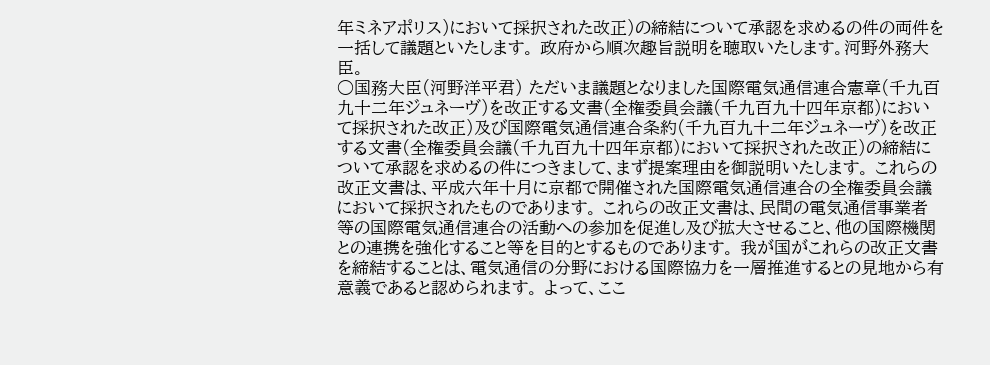年ミネアポリス)において採択された改正)の締結について承認を求めるの件の両件を一括して議題といたします。 政府から順次趣旨説明を聴取いたします。河野外務大臣。
○国務大臣(河野洋平君) ただいま議題となりました国際電気通信連合憲章(千九百九十二年ジュネーヴ)を改正する文書(全権委員会議(千九百九十四年京都)において採択された改正)及び国際電気通信連合条約(千九百九十二年ジュネーヴ)を改正する文書(全権委員会議(千九百九十四年京都)において採択された改正)の締結について承認を求めるの件につきまして、まず提案理由を御説明いたします。 これらの改正文書は、平成六年十月に京都で開催された国際電気通信連合の全権委員会議において採択されたものであります。 これらの改正文書は、民間の電気通信事業者等の国際電気通信連合の活動への参加を促進し及び拡大させること、他の国際機関との連携を強化すること等を目的とするものであります。 我が国がこれらの改正文書を締結することは、電気通信の分野における国際協力を一層推進するとの見地から有意義であると認められます。 よって、ここ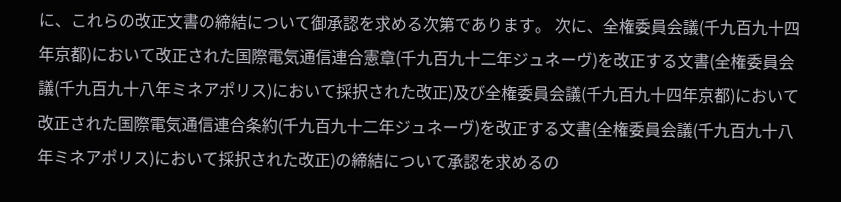に、これらの改正文書の締結について御承認を求める次第であります。 次に、全権委員会議(千九百九十四年京都)において改正された国際電気通信連合憲章(千九百九十二年ジュネーヴ)を改正する文書(全権委員会議(千九百九十八年ミネアポリス)において採択された改正)及び全権委員会議(千九百九十四年京都)において改正された国際電気通信連合条約(千九百九十二年ジュネーヴ)を改正する文書(全権委員会議(千九百九十八年ミネアポリス)において採択された改正)の締結について承認を求めるの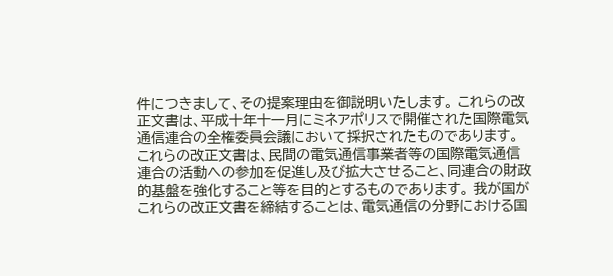件につきまして、その提案理由を御説明いたします。 これらの改正文書は、平成十年十一月にミネアポリスで開催された国際電気通信連合の全権委員会議において採択されたものであります。 これらの改正文書は、民間の電気通信事業者等の国際電気通信連合の活動への参加を促進し及び拡大させること、同連合の財政的基盤を強化すること等を目的とするものであります。 我が国がこれらの改正文書を締結することは、電気通信の分野における国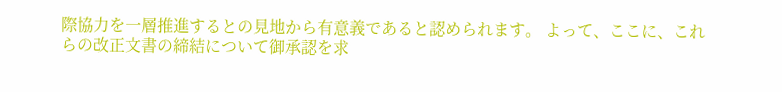際協力を一層推進するとの見地から有意義であると認められます。 よって、ここに、これらの改正文書の締結について御承認を求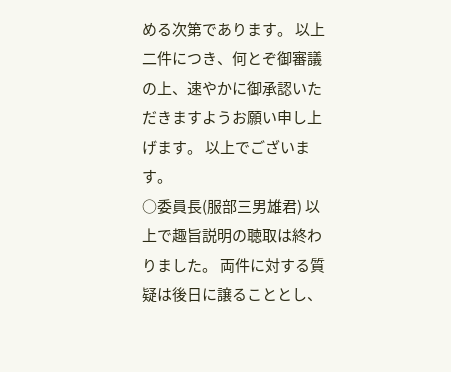める次第であります。 以上二件につき、何とぞ御審議の上、速やかに御承認いただきますようお願い申し上げます。 以上でございます。
○委員長(服部三男雄君) 以上で趣旨説明の聴取は終わりました。 両件に対する質疑は後日に譲ることとし、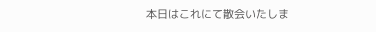本日はこれにて散会いたしま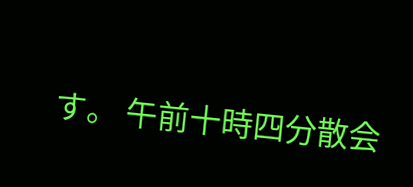す。 午前十時四分散会